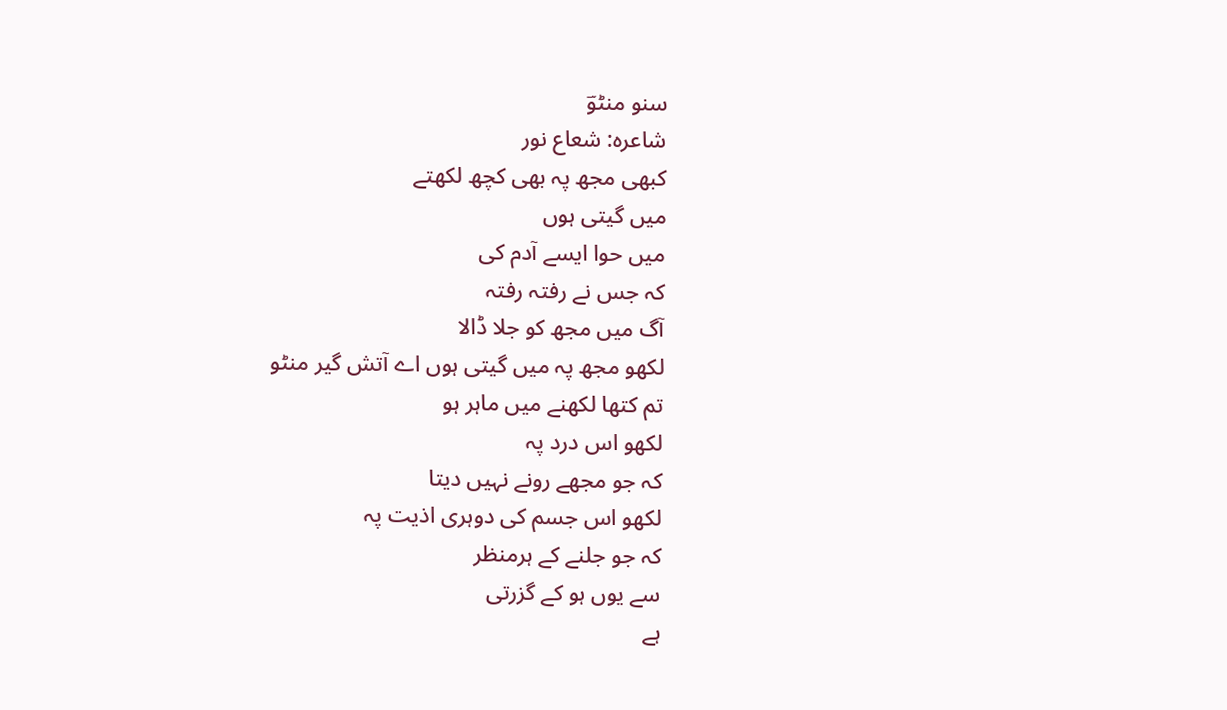سنو منٹوؔ
شاعرہ: شعاع نور
کبھی مجھ پہ بھی کچھ لکھتے
میں گیتی ہوں
میں حوا ایسے آدم کی
کہ جس نے رفتہ رفتہ
آگ میں مجھ کو جلا ڈالا
لکھو مجھ پہ میں گیتی ہوں اے آتش گیر منٹو
تم کتھا لکھنے میں ماہر ہو
لکھو اس درد پہ
کہ جو مجھے رونے نہیں دیتا
لکھو اس جسم کی دوہری اذیت پہ
کہ جو جلنے کے ہرمنظر
سے یوں ہو کے گزرتی
ہے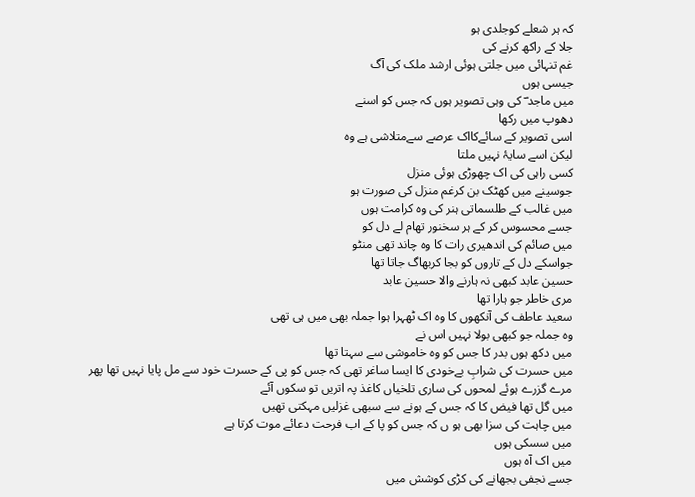کہ ہر شعلے کوجلدی ہو
جلا کے راکھ کرنے کی
غم تنہائی میں جلتی ہوئی ارشد ملک کی آگ
جیسی ہوں
میں ماجد ؔ کی وہی تصویر ہوں کہ جس کو اسنے
دھوپ میں رکھا
اسی تصویر کے سائےکااک عرصے سےمتلاشی ہے وہ
لیکن اسے سایۂ نہیں ملتا
کسی راہی کی اک چھوڑی ہوئی منزل
جوسینے میں کھٹک بن کرغم منزل کی صورت ہو
میں غالب کے طلسماتی ہنر کی وہ کرامت ہوں
جسے محسوس کر کے ہر سخنور تھام لے دل کو
میں صائم کی اندھیری رات کا وہ چاند تھی منٹو
جواسکے دل کے تاروں کو بجا کربھاگ جاتا تھا
حسین عابد کبھی نہ ہارنے والا حسین عابد
مری خاطر جو ہارا تھا
سعید عاطف کی آنکھوں کا وہ اک ٹھہرا ہوا جملہ بھی میں ہی تھی
وہ جملہ جو کبھی بولا نہیں اس نے
میں دکھ ہوں بدر کا جس کو وہ خاموشی سے سہتا تھا
میں حسرت کی شرابِ بےخودی کا ایسا ساغر تھی کہ جس کو پی کے حسرت خود سے مل پایا نہیں تھا پھر
مرے گزرے ہوئے لمحوں کی ساری تلخیاں کاغذ پہ اتریں تو سکوں آئے
میں گل تھا فیض کا کہ جس کے ہونے سے سبھی غزلیں مہکتی تھیں
میں چاہت کی سزا بھی ہو ں کہ جس کو پا کے اب فرحت دعائے موت کرتا ہے
میں سسکی ہوں
میں اک آہ ہوں
جسے نجفی بجھانے کی کڑی کوشش میں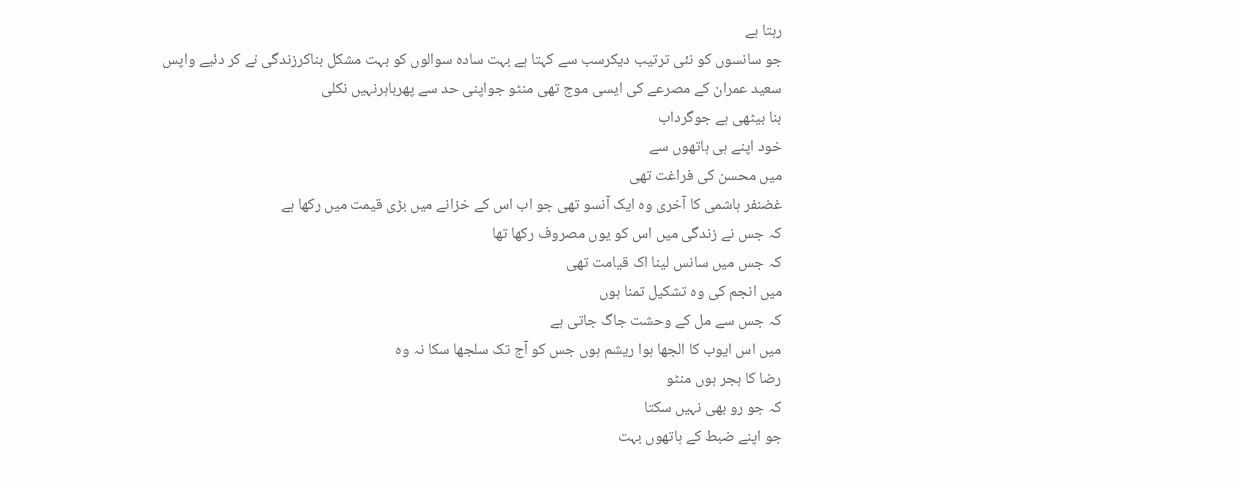رہتا ہے
جو سانسوں کو نئی ترتيب دیکرسب سے کہتا ہے بہت سادہ سوالوں کو بہت مشکل بناکرزندگی نے کر دئيے واپس
سعید عمران کے مصرعے کی ایسی موج تھی منٹو جواپنی حد سے پھرباہرنہیں نکلی
بنا بیٹھی ہے جوگرداب
خود اپنے ہی ہاتھوں سے
میں محسن کی فراغت تھی
غضنفر ہاشمی کا آخری وہ ایک آنسو تھی جو اب اس کے خزانے میں بڑی قیمت میں رکھا ہے
کہ جس نے زندگی میں اس کو یوں مصروف رکھا تھا
کہ جس میں سانس لینا اک قیامت تھی
میں انجم کی وہ تشکیل تمنا ہوں
کہ جس سے مل کے وحشت جاگ جاتی ہے
میں اس ایوب کا الجھا ہوا ریشم ہوں جس کو آج تک سلجھا سکا نہ وہ
رضا کا ہجر ہوں منٹو
کہ جو رو بھی نہیں سکتا
جو اپنے ضبط کے ہاتھوں بہت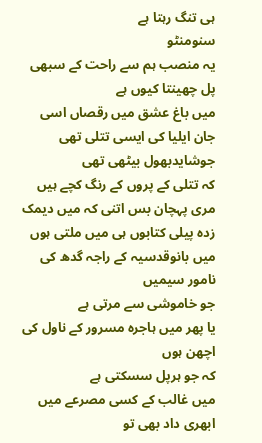ہی تنگ رہتا ہے
سنومنٹو
یہ منصب ہم سے راحت کے سبھی پل چھینتا کیوں ہے
میں باغ عشق میں رقصاں اسی جان ایلیا کی ایسی تتلی تھی جوشایدبھول بیٹھی تھی
کہ تتلی کے پروں کے رنگ کچے ہیں
مری پہچان بس اتنی کہ میں دیمک زدہ پیلی کتابوں ہی میں ملتی ہوں
میں بانوقدسیہ کے راجہ گدھ کی نامور سیمیں
جو خاموشی سے مرتی ہے
یا پھر میں ہاجرہ مسرور کے ناول کی اچھن ہوں
کہ جو ہرپل سسکتی ہے
میں غالب کے کسی مصرعے میں ابھری داد بھی تو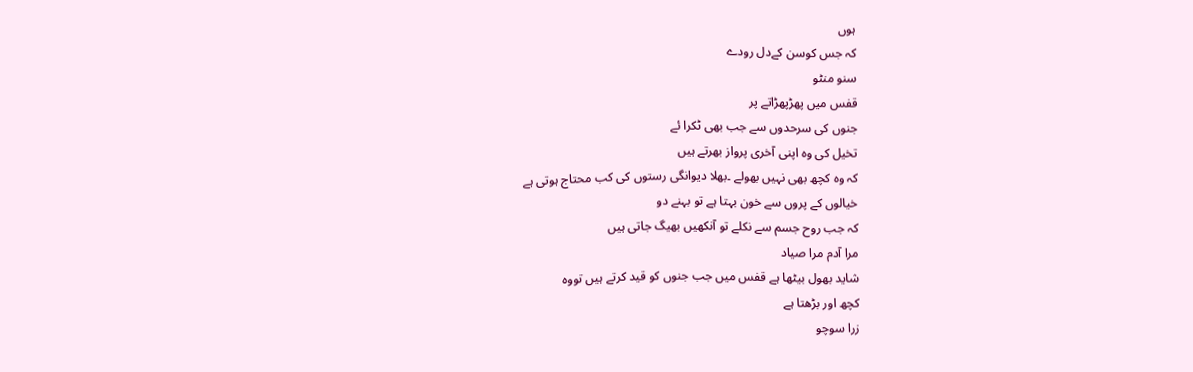ہوں
کہ جس کوسن کےدل رودے
سنو منٹو
قفس میں پھڑپھڑاتے پر
جنوں کی سرحدوں سے جب بھی ٹکرا ئے
تخیل کی وہ اپنی آخری پرواز بھرتے ہیں
کہ وہ کچھ بھی نہیں بھولے ۔بھلا دیوانگی رستوں کی کب محتاج ہوتی ہے
خیالوں کے پروں سے خون بہتا ہے تو بہنے دو
کہ جب روح جسم سے نکلے تو آنکھیں بھیگ جاتی ہیں
مرا آدم مرا صیاد
شاید بھول بیٹھا ہے قفس میں جب جنوں کو قید کرتے ہیں تووہ
کچھ اور بڑھتا ہے
زرا سوچو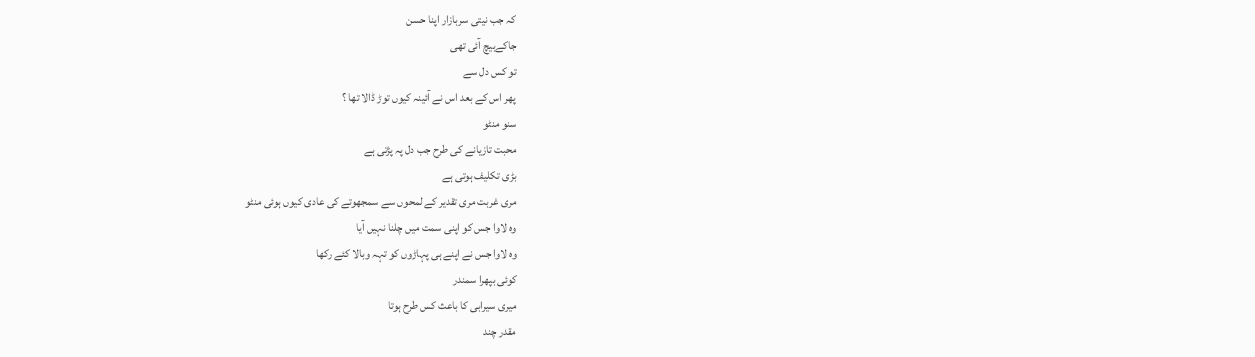کہ جب نیتی سربازار اپنا حسن
جاکےبیچ آئی تھی
تو کس دل سے
پھر اس کے بعد اس نے آئینہ کیوں توڑ ڈالا تھا ؟
سنو منٹو
محبت تازیانے کی طرح جب دل پہ پڑتی ہے
بڑی تکلیف ہوتی ہے
مری غربت مری تقدیر کے لمحوں سے سمجھوتے کی عادی کیوں ہوئی منٹو
وہ لاوا جس کو اپنی سمت میں چلنا نہیں آیا
وہ لاوا جس نے اپنے ہی پہاڑوں کو تہہ وبالا کئے رکھا
کوئی بپھرا سمندر
میری سیرابی کا باعث کس طرح ہوتا
مقدر چند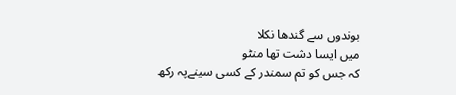بوندوں سے گندھا نکلا
میں ایسا دشت تھا منٹو
کہ جس کو تم سمندر کے کسی سینےپہ رکھ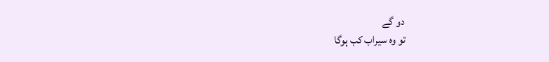دو گے
تو وہ سیراب کب ہوگا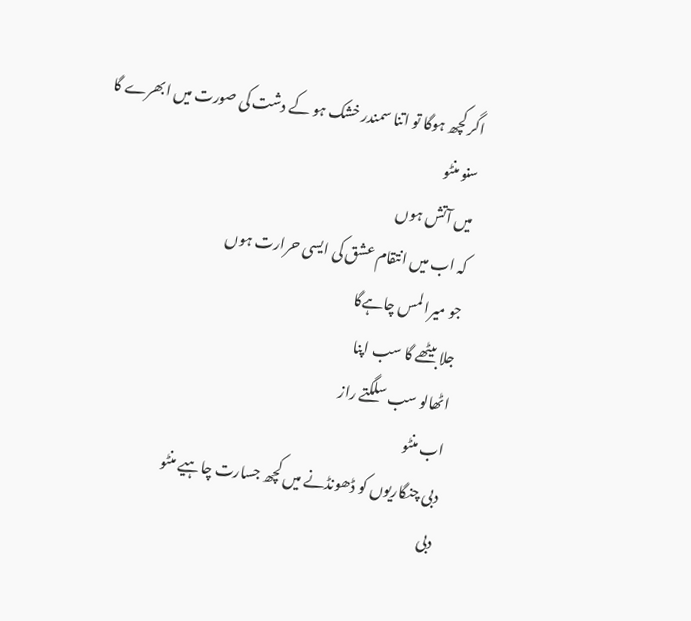اگر کچھ ہوگا تو اتنا سمندر خشک ہو کے دشت کی صورت میں ابھرے گا
سنو منٹو
میں آتش ہوں
کہ اب میں انتقام عشق کی ایسی حرارت ہوں
جو میرا لمس چاہےگا
جلا بیٹھے گا سب اپنا
اٹھالو سب سلگتے راز
اب منٹو
دبی چنگاریوں کو ڈھونڈنے میں کچھ جسارت چاہیے منٹو
دبی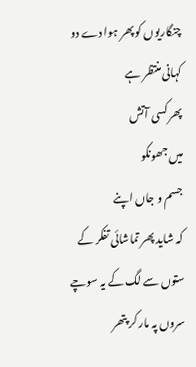چنگاریوں کو پھر ہوا دے دو
کہانی منتظر ہے
پھر کسی آتش
میں جھونکو
جسم و جاں اپنے
کہ شاید پھر تماشائی تفکر کے ستوں سے لگ کے یہ سوچے
سروں پہ مار کر پتھر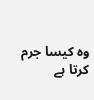وہ کیسا جرم کرتا ہے